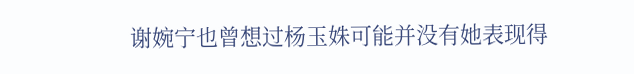谢婉宁也曾想过杨玉姝可能并没有她表现得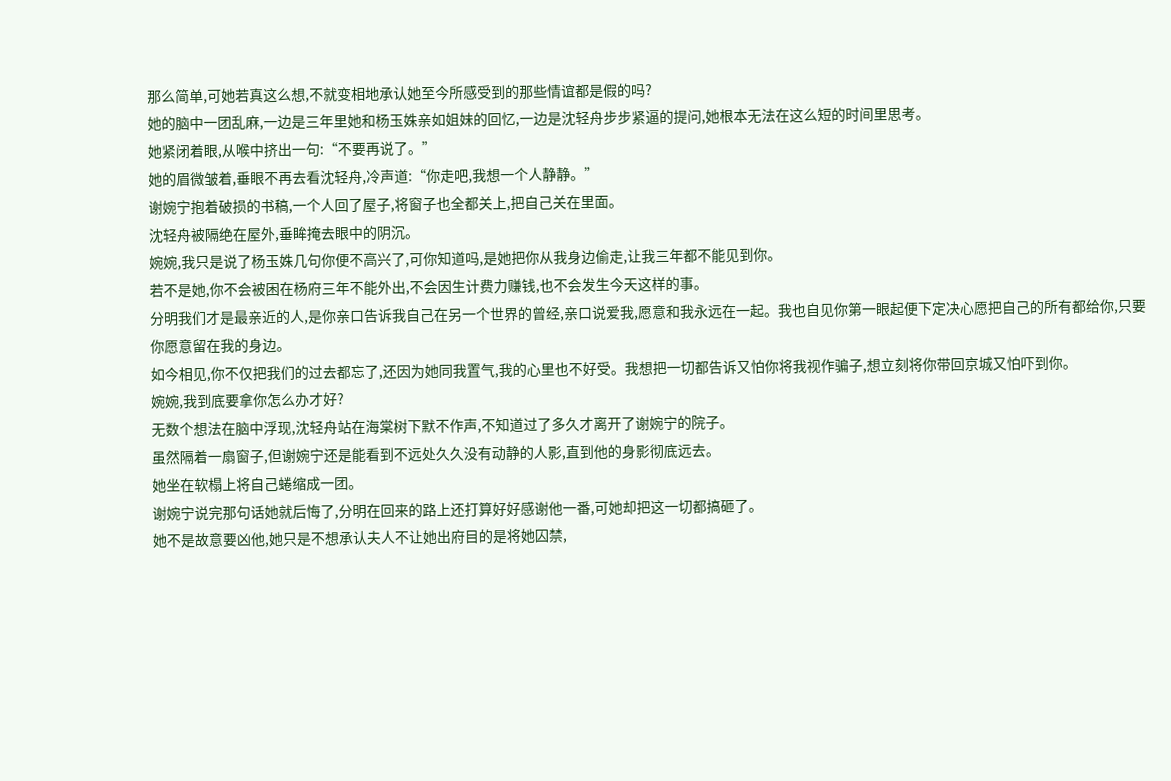那么简单,可她若真这么想,不就变相地承认她至今所感受到的那些情谊都是假的吗?
她的脑中一团乱麻,一边是三年里她和杨玉姝亲如姐妹的回忆,一边是沈轻舟步步紧逼的提问,她根本无法在这么短的时间里思考。
她紧闭着眼,从喉中挤出一句:“不要再说了。”
她的眉微皱着,垂眼不再去看沈轻舟,冷声道:“你走吧,我想一个人静静。”
谢婉宁抱着破损的书稿,一个人回了屋子,将窗子也全都关上,把自己关在里面。
沈轻舟被隔绝在屋外,垂眸掩去眼中的阴沉。
婉婉,我只是说了杨玉姝几句你便不高兴了,可你知道吗,是她把你从我身边偷走,让我三年都不能见到你。
若不是她,你不会被困在杨府三年不能外出,不会因生计费力赚钱,也不会发生今天这样的事。
分明我们才是最亲近的人,是你亲口告诉我自己在另一个世界的曾经,亲口说爱我,愿意和我永远在一起。我也自见你第一眼起便下定决心愿把自己的所有都给你,只要你愿意留在我的身边。
如今相见,你不仅把我们的过去都忘了,还因为她同我置气,我的心里也不好受。我想把一切都告诉又怕你将我视作骗子,想立刻将你带回京城又怕吓到你。
婉婉,我到底要拿你怎么办才好?
无数个想法在脑中浮现,沈轻舟站在海棠树下默不作声,不知道过了多久才离开了谢婉宁的院子。
虽然隔着一扇窗子,但谢婉宁还是能看到不远处久久没有动静的人影,直到他的身影彻底远去。
她坐在软榻上将自己蜷缩成一团。
谢婉宁说完那句话她就后悔了,分明在回来的路上还打算好好感谢他一番,可她却把这一切都搞砸了。
她不是故意要凶他,她只是不想承认夫人不让她出府目的是将她囚禁,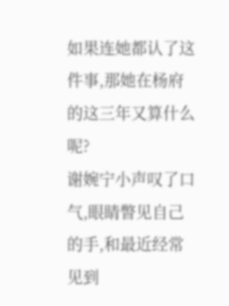如果连她都认了这件事,那她在杨府的这三年又算什么呢?
谢婉宁小声叹了口气,眼睛瞥见自己的手,和最近经常见到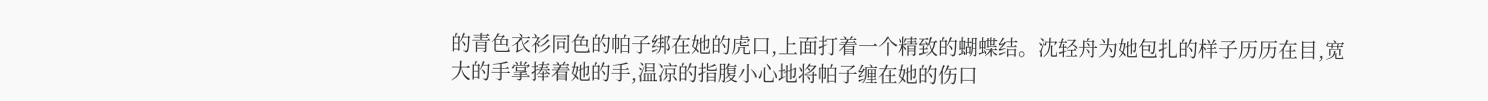的青色衣衫同色的帕子绑在她的虎口,上面打着一个精致的蝴蝶结。沈轻舟为她包扎的样子历历在目,宽大的手掌捧着她的手,温凉的指腹小心地将帕子缠在她的伤口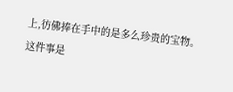上,彷佛捧在手中的是多么珍贵的宝物。
这件事是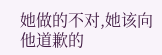她做的不对,她该向他道歉的